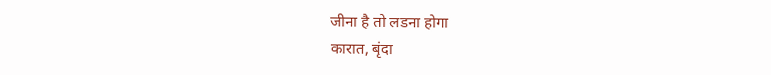जीना है तो लडना होगा
कारात, बृंदा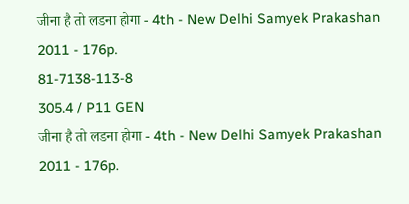जीना है तो लडना होगा - 4th - New Delhi Samyek Prakashan 2011 - 176p.
81-7138-113-8
305.4 / P11 GEN
जीना है तो लडना होगा - 4th - New Delhi Samyek Prakashan 2011 - 176p.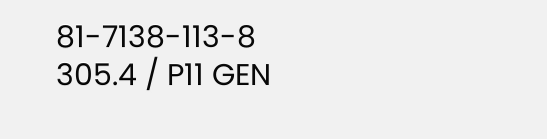81-7138-113-8
305.4 / P11 GEN